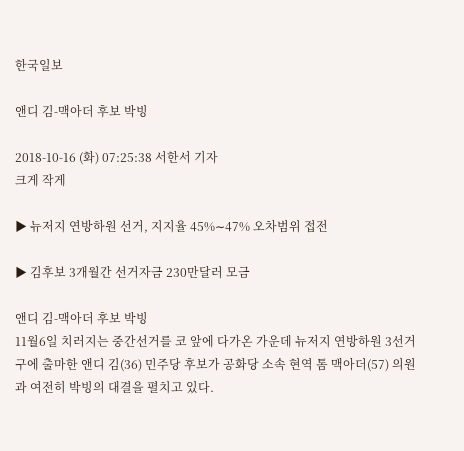한국일보

앤디 김-맥아더 후보 박빙

2018-10-16 (화) 07:25:38 서한서 기자
크게 작게

▶ 뉴저지 연방하원 선거, 지지율 45%∼47% 오차범위 접전

▶ 김후보 3개월간 선거자금 230만달러 모금

앤디 김-맥아더 후보 박빙
11월6일 치러지는 중간선거를 코 앞에 다가온 가운데 뉴저지 연방하원 3선거구에 출마한 앤디 김(36) 민주당 후보가 공화당 소속 현역 톰 맥아더(57) 의원과 여전히 박빙의 대결을 펼치고 있다.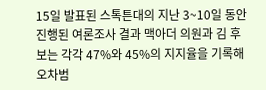15일 발표된 스톡튼대의 지난 3~10일 동안 진행된 여론조사 결과 맥아더 의원과 김 후보는 각각 47%와 45%의 지지율을 기록해 오차범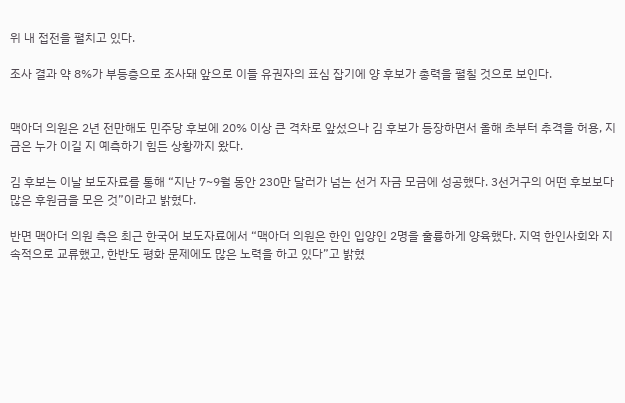위 내 접전을 펼치고 있다.

조사 결과 약 8%가 부등층으로 조사돼 앞으로 이들 유권자의 표심 잡기에 양 후보가 총력을 펼칠 것으로 보인다.


맥아더 의원은 2년 전만해도 민주당 후보에 20% 이상 큰 격차로 앞섰으나 김 후보가 등장하면서 올해 초부터 추격을 허용, 지금은 누가 이길 지 예측하기 힘든 상황까지 왔다.

김 후보는 이날 보도자료를 통해 “지난 7~9월 동안 230만 달러가 넘는 선거 자금 모금에 성공했다. 3선거구의 어떤 후보보다 많은 후원금을 모은 것”이라고 밝혔다.

반면 맥아더 의원 측은 최근 한국어 보도자료에서 “맥아더 의원은 한인 입양인 2명을 훌륭하게 양육했다. 지역 한인사회와 지속적으로 교류했고, 한반도 평화 문제에도 많은 노력을 하고 있다”고 밝혔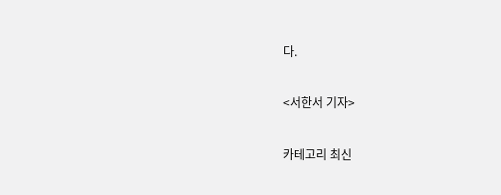다.

<서한서 기자>

카테고리 최신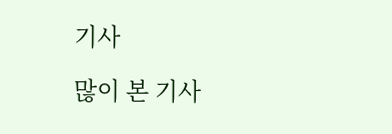기사

많이 본 기사